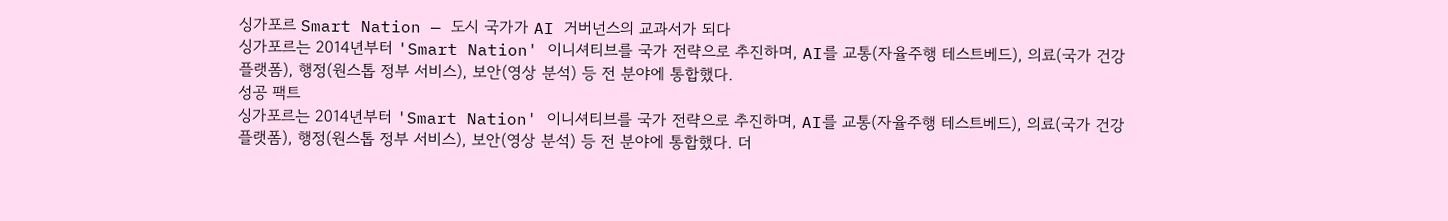싱가포르 Smart Nation — 도시 국가가 AI 거버넌스의 교과서가 되다
싱가포르는 2014년부터 'Smart Nation' 이니셔티브를 국가 전략으로 추진하며, AI를 교통(자율주행 테스트베드), 의료(국가 건강 플랫폼), 행정(원스톱 정부 서비스), 보안(영상 분석) 등 전 분야에 통합했다.
성공 팩트
싱가포르는 2014년부터 'Smart Nation' 이니셔티브를 국가 전략으로 추진하며, AI를 교통(자율주행 테스트베드), 의료(국가 건강 플랫폼), 행정(원스톱 정부 서비스), 보안(영상 분석) 등 전 분야에 통합했다. 더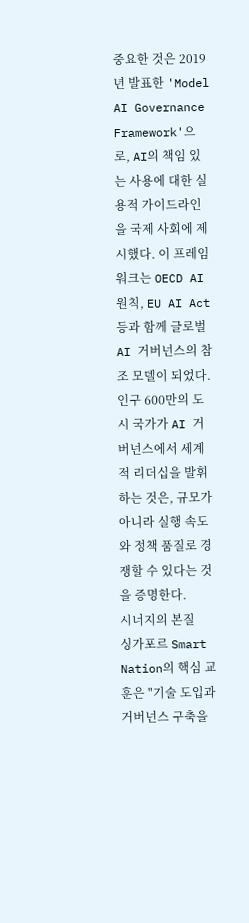중요한 것은 2019년 발표한 'Model AI Governance Framework'으로, AI의 책임 있는 사용에 대한 실용적 가이드라인을 국제 사회에 제시했다. 이 프레임워크는 OECD AI 원칙, EU AI Act 등과 함께 글로벌 AI 거버넌스의 참조 모델이 되었다. 인구 600만의 도시 국가가 AI 거버넌스에서 세계적 리더십을 발휘하는 것은, 규모가 아니라 실행 속도와 정책 품질로 경쟁할 수 있다는 것을 증명한다.
시너지의 본질
싱가포르 Smart Nation의 핵심 교훈은 "기술 도입과 거버넌스 구축을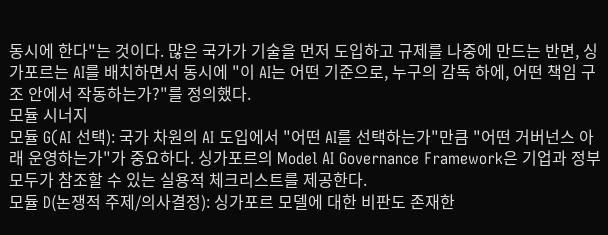동시에 한다"는 것이다. 많은 국가가 기술을 먼저 도입하고 규제를 나중에 만드는 반면, 싱가포르는 AI를 배치하면서 동시에 "이 AI는 어떤 기준으로, 누구의 감독 하에, 어떤 책임 구조 안에서 작동하는가?"를 정의했다.
모듈 시너지
모듈 G(AI 선택): 국가 차원의 AI 도입에서 "어떤 AI를 선택하는가"만큼 "어떤 거버넌스 아래 운영하는가"가 중요하다. 싱가포르의 Model AI Governance Framework은 기업과 정부 모두가 참조할 수 있는 실용적 체크리스트를 제공한다.
모듈 D(논쟁적 주제/의사결정): 싱가포르 모델에 대한 비판도 존재한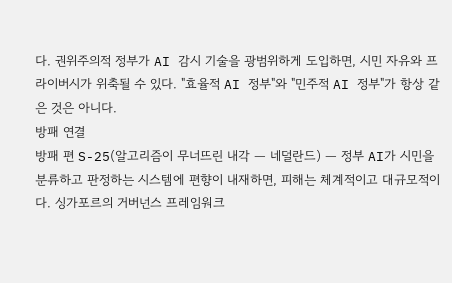다. 권위주의적 정부가 AI 감시 기술을 광범위하게 도입하면, 시민 자유와 프라이버시가 위축될 수 있다. "효율적 AI 정부"와 "민주적 AI 정부"가 항상 같은 것은 아니다.
방패 연결
방패 편 S-25(알고리즘이 무너뜨린 내각 — 네덜란드) — 정부 AI가 시민을 분류하고 판정하는 시스템에 편향이 내재하면, 피해는 체계적이고 대규모적이다. 싱가포르의 거버넌스 프레임워크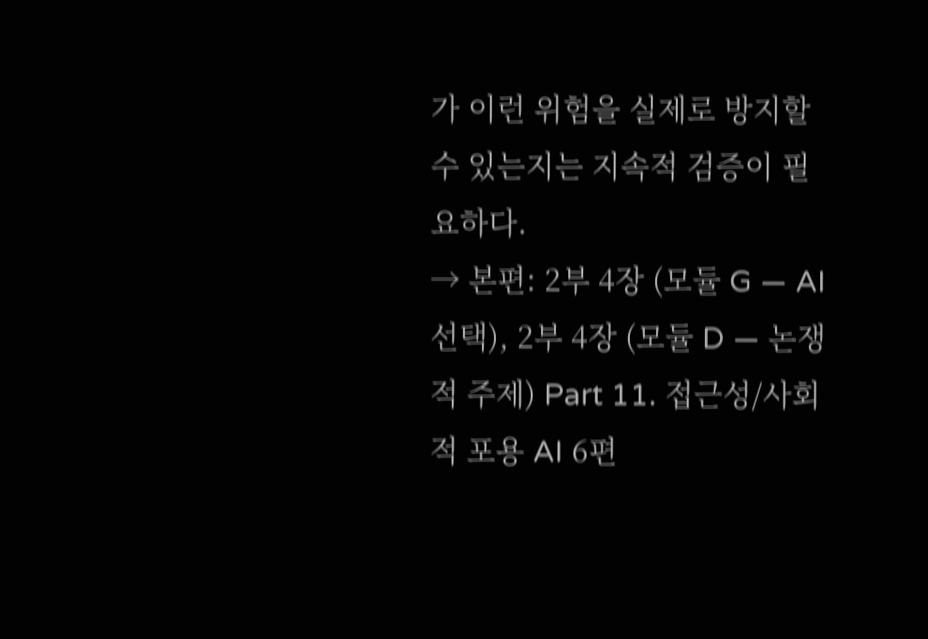가 이런 위험을 실제로 방지할 수 있는지는 지속적 검증이 필요하다.
→ 본편: 2부 4장 (모듈 G — AI 선택), 2부 4장 (모듈 D — 논쟁적 주제) Part 11. 접근성/사회적 포용 AI 6편